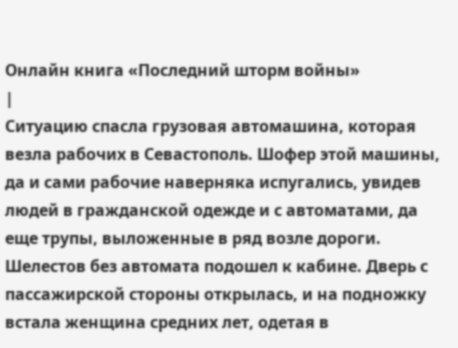Онлайн книга «Последний шторм войны»
|
Ситуацию спасла грузовая автомашина, которая везла рабочих в Севастополь. Шофер этой машины, да и сами рабочие наверняка испугались, увидев людей в гражданской одежде и с автоматами, да еще трупы, выложенные в ряд возле дороги. Шелестов без автомата подошел к кабине. Дверь с пассажирской стороны открылась, и на подножку встала женщина средних лет, одетая в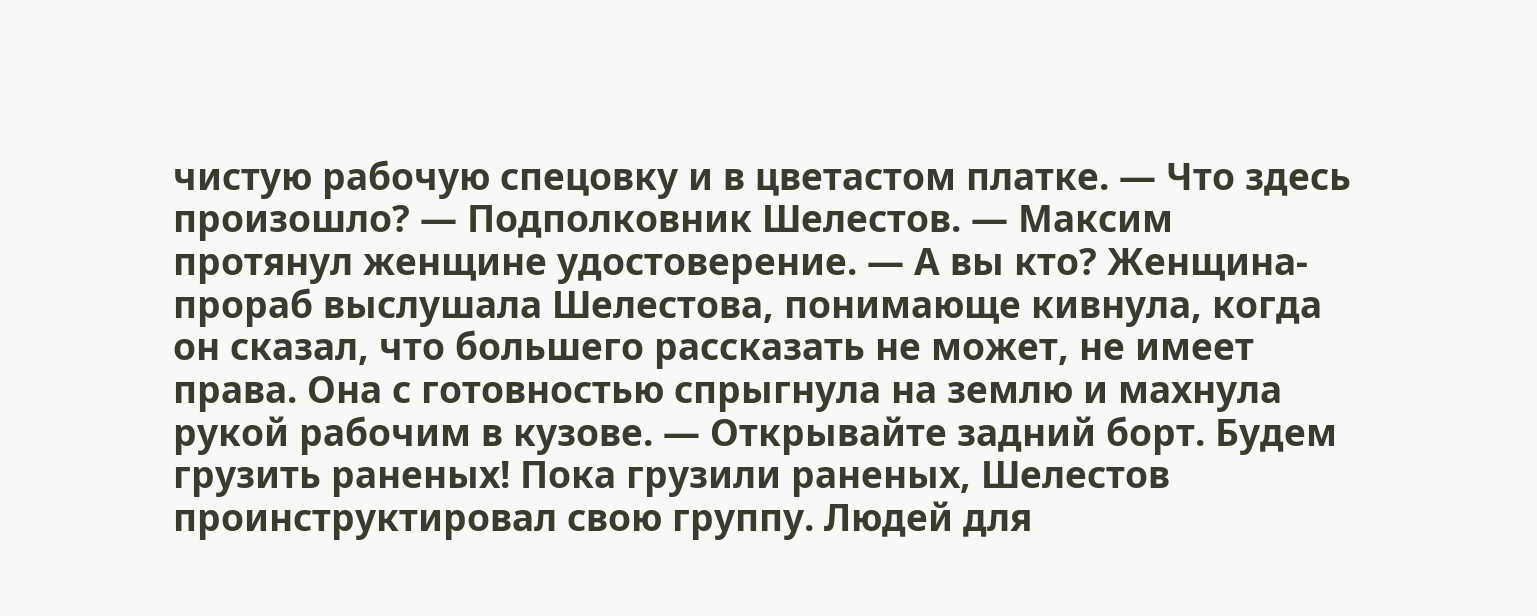чистую рабочую спецовку и в цветастом платке. — Что здесь произошло? — Подполковник Шелестов. — Максим протянул женщине удостоверение. — А вы кто? Женщина-прораб выслушала Шелестова, понимающе кивнула, когда он сказал, что большего рассказать не может, не имеет права. Она с готовностью спрыгнула на землю и махнула рукой рабочим в кузове. — Открывайте задний борт. Будем грузить раненых! Пока грузили раненых, Шелестов проинструктировал свою группу. Людей для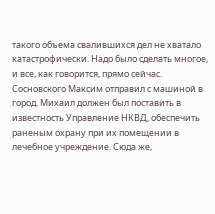такого объема свалившихся дел не хватало катастрофически. Надо было сделать многое, и все, как говорится, прямо сейчас. Сосновского Максим отправил с машиной в город. Михаил должен был поставить в известность Управление НКВД, обеспечить раненым охрану при их помещении в лечебное учреждение. Сюда же,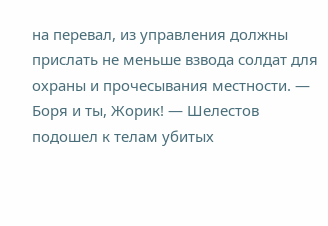на перевал, из управления должны прислать не меньше взвода солдат для охраны и прочесывания местности. — Боря и ты, Жорик! — Шелестов подошел к телам убитых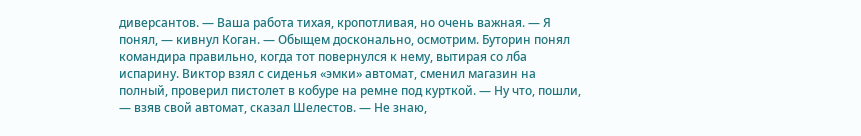диверсантов. — Ваша работа тихая, кропотливая, но очень важная. — Я понял, — кивнул Коган. — Обыщем досконально, осмотрим. Буторин понял командира правильно, когда тот повернулся к нему, вытирая со лба испарину. Виктор взял с сиденья «эмки» автомат, сменил магазин на полный, проверил пистолет в кобуре на ремне под курткой. — Ну что, пошли, — взяв свой автомат, сказал Шелестов. — Не знаю,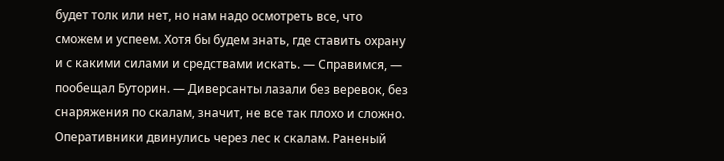будет толк или нет, но нам надо осмотреть все, что сможем и успеем. Хотя бы будем знать, где ставить охрану и с какими силами и средствами искать. — Справимся, — пообещал Буторин. — Диверсанты лазали без веревок, без снаряжения по скалам, значит, не все так плохо и сложно. Оперативники двинулись через лес к скалам. Раненый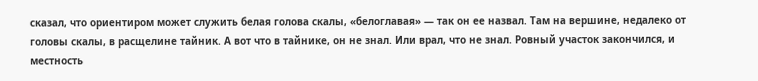сказал, что ориентиром может служить белая голова скалы, «белоглавая» — так он ее назвал. Там на вершине, недалеко от головы скалы, в расщелине тайник. А вот что в тайнике, он не знал. Или врал, что не знал. Ровный участок закончился, и местность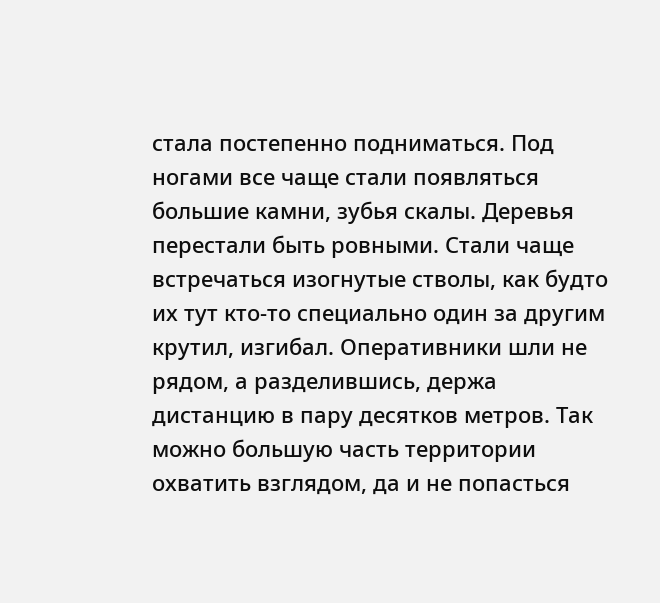стала постепенно подниматься. Под ногами все чаще стали появляться большие камни, зубья скалы. Деревья перестали быть ровными. Стали чаще встречаться изогнутые стволы, как будто их тут кто-то специально один за другим крутил, изгибал. Оперативники шли не рядом, а разделившись, держа дистанцию в пару десятков метров. Так можно большую часть территории охватить взглядом, да и не попасться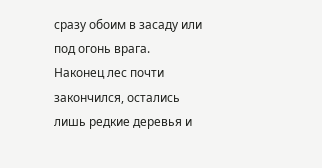сразу обоим в засаду или под огонь врага. Наконец лес почти закончился, остались лишь редкие деревья и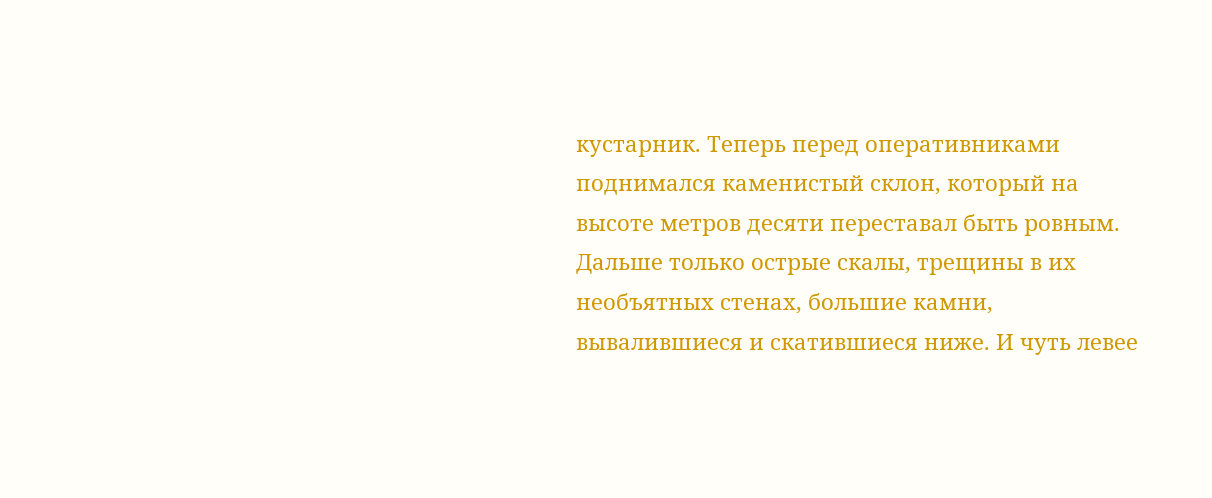кустарник. Теперь перед оперативниками поднимался каменистый склон, который на высоте метров десяти переставал быть ровным. Дальше только острые скалы, трещины в их необъятных стенах, большие камни, вывалившиеся и скатившиеся ниже. И чуть левее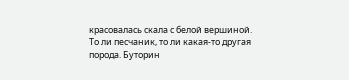красовалась скала с белой вершиной. То ли песчаник, то ли какая-то другая порода. Буторин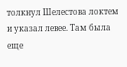толкнул Шелестова локтем и указал левее. Там была еще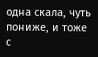одна скала, чуть пониже, и тоже с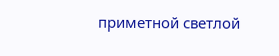приметной светлой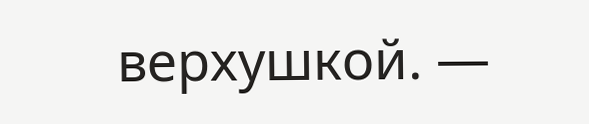верхушкой. —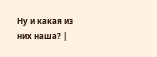Ну и какая из них наша? |